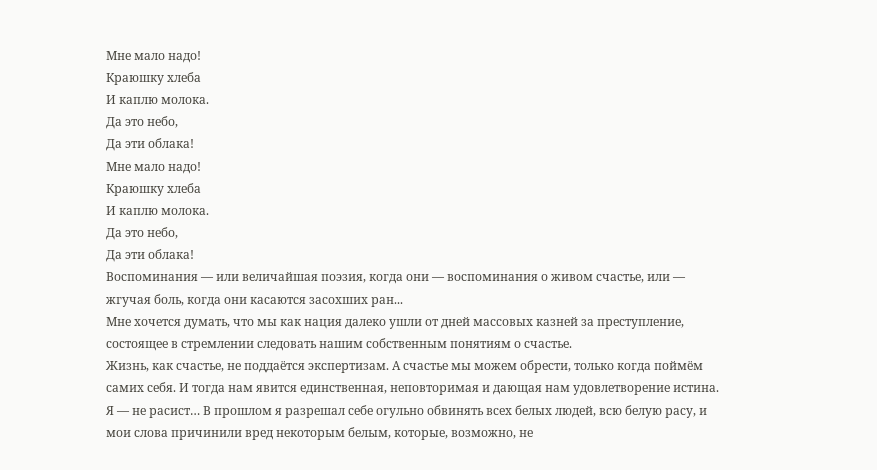Мне мало надо!
Краюшку хлеба
И каплю молока.
Да это небо,
Да эти облака!
Мне мало надо!
Краюшку хлеба
И каплю молока.
Да это небо,
Да эти облака!
Воспоминания — или величайшая поэзия, когда они — воспоминания о живом счастье, или — жгучая боль, когда они касаются засохших ран...
Мне хочется думать, что мы как нация далеко ушли от дней массовых казней за преступление, состоящее в стремлении следовать нашим собственным понятиям о счастье.
Жизнь, как счастье, не поддаётся экспертизам. А счастье мы можем обрести, только когда поймём самих себя. И тогда нам явится единственная, неповторимая и дающая нам удовлетворение истина.
Я — не расист… В прошлом я разрешал себе огульно обвинять всех белых людей, всю белую расу, и мои слова причинили вред некоторым белым, которые, возможно, не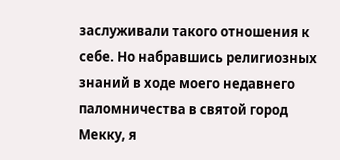заслуживали такого отношения к себе. Но набравшись религиозных знаний в ходе моего недавнего паломничества в святой город Мекку, я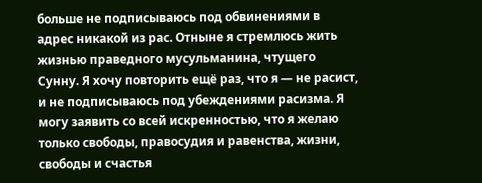больше не подписываюсь под обвинениями в адрес никакой из рас. Отныне я стремлюсь жить жизнью праведного мусульманина, чтущего Сунну. Я хочу повторить ещё раз, что я — не расист, и не подписываюсь под убеждениями расизма. Я могу заявить со всей искренностью, что я желаю только свободы, правосудия и равенства, жизни, свободы и счастья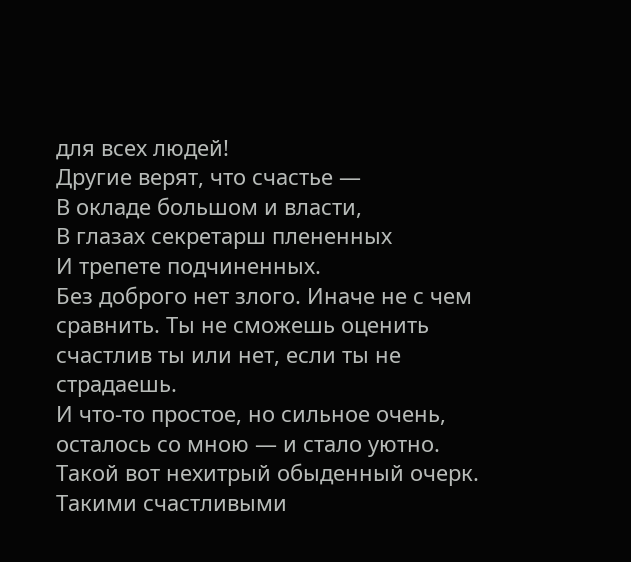для всех людей!
Другие верят, что счастье —
В окладе большом и власти,
В глазах секретарш плененных
И трепете подчиненных.
Без доброго нет злого. Иначе не с чем сравнить. Ты не сможешь оценить счастлив ты или нет, если ты не страдаешь.
И что-то простое, но сильное очень,
осталось со мною — и стало уютно.
Такой вот нехитрый обыденный очерк.
Такими счастливыми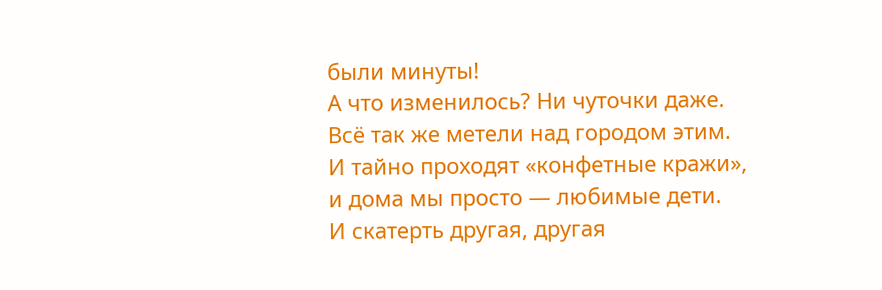были минуты!
А что изменилось? Ни чуточки даже.
Всё так же метели над городом этим.
И тайно проходят «конфетные кражи»,
и дома мы просто — любимые дети.
И скатерть другая, другая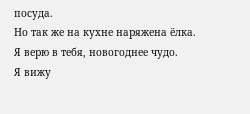посуда.
Но так же на кухне наряжена ёлка.
Я верю в тебя, новогоднее чудо.
Я вижу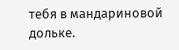тебя в мандариновой дольке.